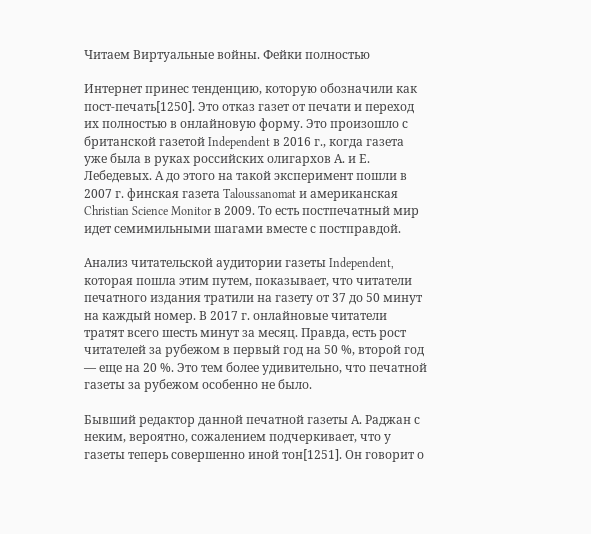Читаем Виртуальные войны. Фейки полностью

Интернет принес тенденцию, которую обозначили как пост-печать[1250]. Это отказ газет от печати и переход их полностью в онлайновую форму. Это произошло с британской газетой Independent в 2016 г., когда газета уже была в руках российских олигархов А. и Е. Лебедевых. А до этого на такой эксперимент пошли в 2007 г. финская газета Taloussanomat и американская Christian Science Monitor в 2009. То есть постпечатный мир идет семимильными шагами вместе с постправдой.

Анализ читательской аудитории газеты Independent, которая пошла этим путем, показывает, что читатели печатного издания тратили на газету от 37 до 50 минут на каждый номер. В 2017 г. онлайновые читатели тратят всего шесть минут за месяц. Правда, есть рост читателей за рубежом в первый год на 50 %, второй год — еще на 20 %. Это тем более удивительно, что печатной газеты за рубежом особенно не было.

Бывший редактор данной печатной газеты А. Раджан с неким, вероятно, сожалением подчеркивает, что у газеты теперь совершенно иной тон[1251]. Он говорит о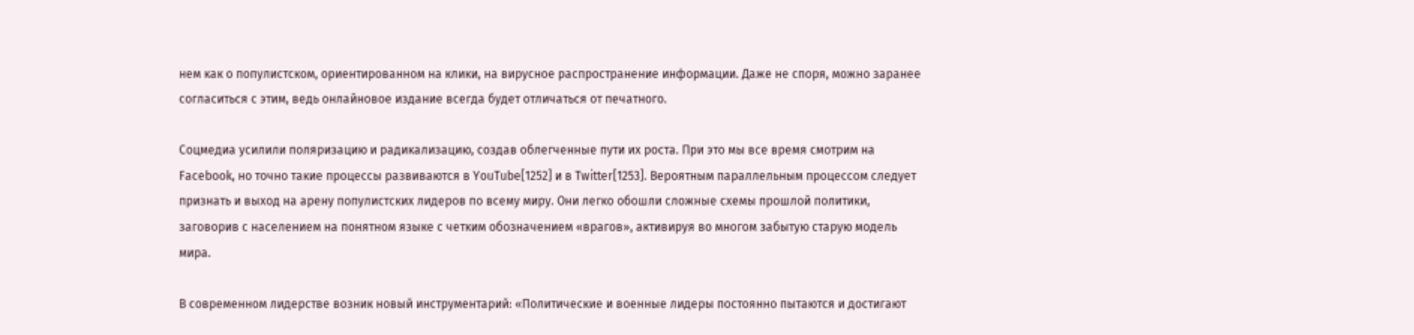нем как о популистском, ориентированном на клики, на вирусное распространение информации. Даже не споря, можно заранее согласиться с этим, ведь онлайновое издание всегда будет отличаться от печатного.

Соцмедиа усилили поляризацию и радикализацию, создав облегченные пути их роста. При это мы все время смотрим на Facebook, но точно такие процессы развиваются в YouTube[1252] и в Twitter[1253]. Вероятным параллельным процессом следует признать и выход на арену популистских лидеров по всему миру. Они легко обошли сложные схемы прошлой политики, заговорив с населением на понятном языке с четким обозначением «врагов», активируя во многом забытую старую модель мира.

В современном лидерстве возник новый инструментарий: «Политические и военные лидеры постоянно пытаются и достигают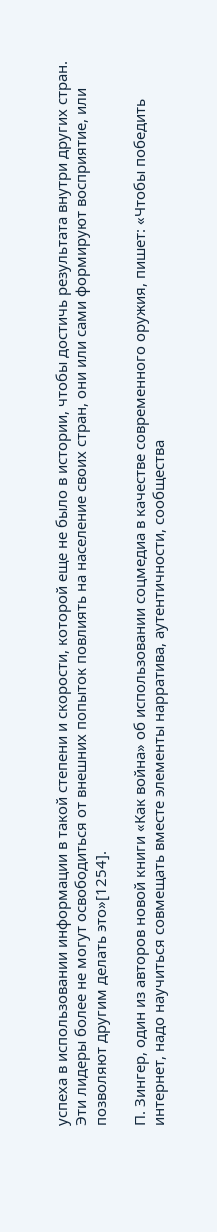успеха в использовании информации в такой степени и скорости, которой еще не было в истории, чтобы достичь результата внутри других стран. Эти лидеры более не могут освободиться от внешних попыток повлиять на население своих стран, они или сами формируют восприятие, или позволяют другим делать это»[1254].

П. Зингер, один из авторов новой книги «Как война» об использовании соцмедиа в качестве современного оружия, пишет: «Чтобы победить интернет, надо научиться совмещать вместе элементы нарратива, аутентичности, сообщества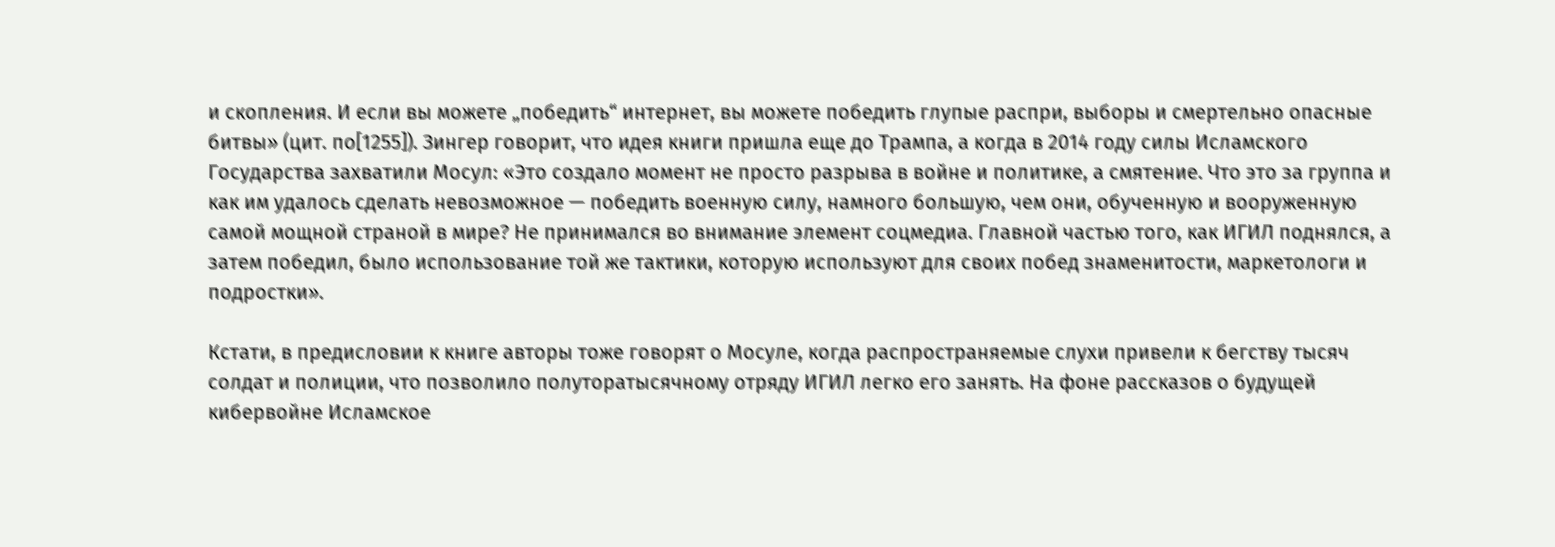и скопления. И если вы можете „победить“ интернет, вы можете победить глупые распри, выборы и смертельно опасные битвы» (цит. по[1255]). Зингер говорит, что идея книги пришла еще до Трампа, а когда в 2014 году силы Исламского Государства захватили Мосул: «Это создало момент не просто разрыва в войне и политике, а смятение. Что это за группа и как им удалось сделать невозможное — победить военную силу, намного большую, чем они, обученную и вооруженную самой мощной страной в мире? Не принимался во внимание элемент соцмедиа. Главной частью того, как ИГИЛ поднялся, а затем победил, было использование той же тактики, которую используют для своих побед знаменитости, маркетологи и подростки».

Кстати, в предисловии к книге авторы тоже говорят о Мосуле, когда распространяемые слухи привели к бегству тысяч солдат и полиции, что позволило полуторатысячному отряду ИГИЛ легко его занять. На фоне рассказов о будущей кибервойне Исламское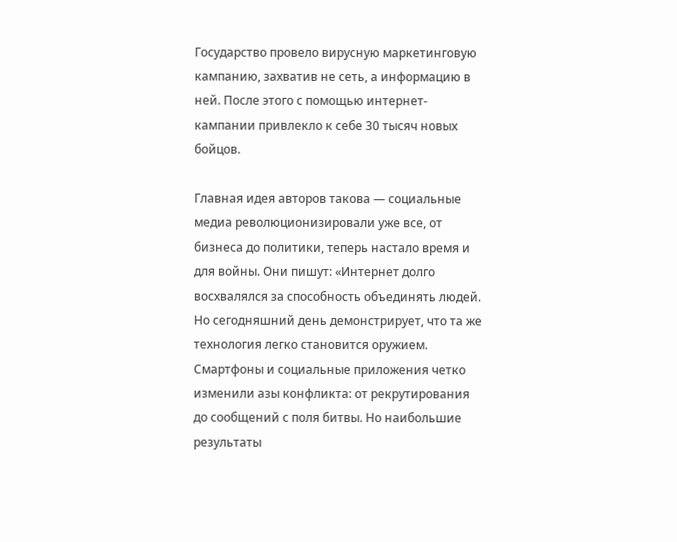Государство провело вирусную маркетинговую кампанию, захватив не сеть, а информацию в ней. После этого с помощью интернет-кампании привлекло к себе 30 тысяч новых бойцов.

Главная идея авторов такова — социальные медиа революционизировали уже все, от бизнеса до политики, теперь настало время и для войны. Они пишут: «Интернет долго восхвалялся за способность объединять людей. Но сегодняшний день демонстрирует, что та же технология легко становится оружием. Смартфоны и социальные приложения четко изменили азы конфликта: от рекрутирования до сообщений с поля битвы. Но наибольшие результаты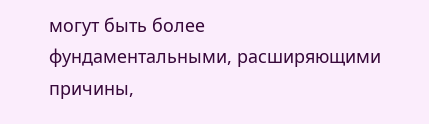могут быть более фундаментальными, расширяющими причины,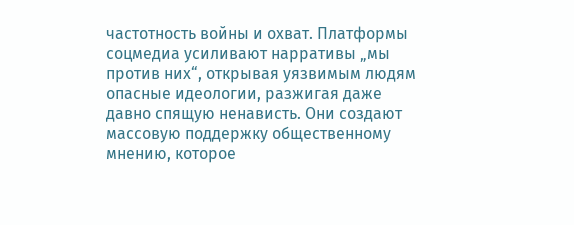частотность войны и охват. Платформы соцмедиа усиливают нарративы „мы против них“, открывая уязвимым людям опасные идеологии, разжигая даже давно спящую ненависть. Они создают массовую поддержку общественному мнению, которое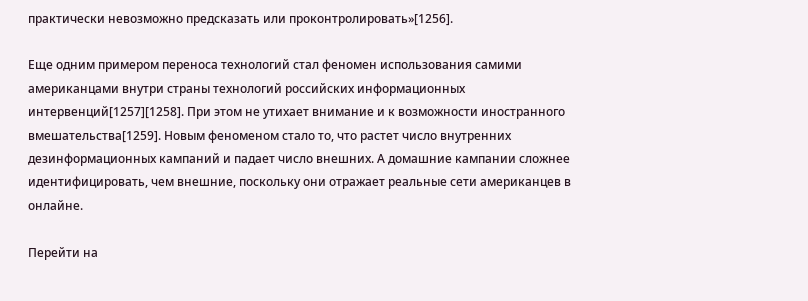практически невозможно предсказать или проконтролировать»[1256].

Еще одним примером переноса технологий стал феномен использования самими американцами внутри страны технологий российских информационных интервенций[1257][1258]. При этом не утихает внимание и к возможности иностранного вмешательства[1259]. Новым феноменом стало то, что растет число внутренних дезинформационных кампаний и падает число внешних. А домашние кампании сложнее идентифицировать, чем внешние, поскольку они отражает реальные сети американцев в онлайне.

Перейти на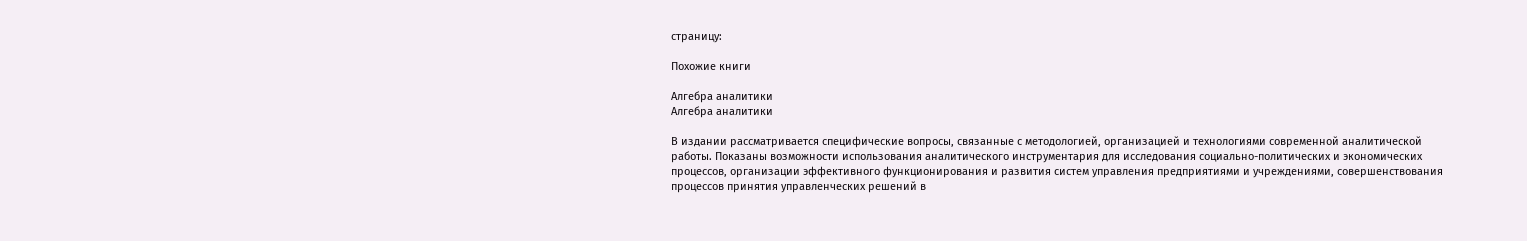страницу:

Похожие книги

Алгебра аналитики
Алгебра аналитики

В издании рассматривается специфические вопросы, связанные с методологией, организацией и технологиями современной аналитической работы. Показаны возможности использования аналитического инструментария для исследования социально-политических и экономических процессов, организации эффективного функционирования и развития систем управления предприятиями и учреждениями, совершенствования процессов принятия управленческих решений в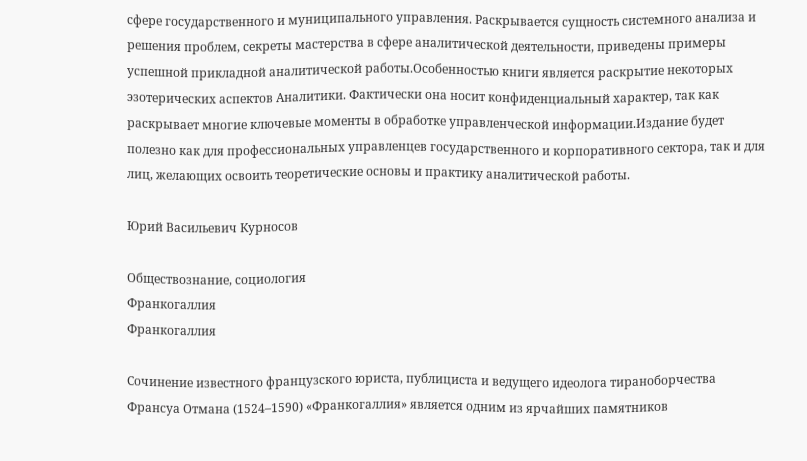сфере государственного и муниципального управления. Раскрывается сущность системного анализа и решения проблем, секреты мастерства в сфере аналитической деятельности, приведены примеры успешной прикладной аналитической работы.Особенностью книги является раскрытие некоторых эзотерических аспектов Аналитики. Фактически она носит конфиденциальный характер, так как раскрывает многие ключевые моменты в обработке управленческой информации.Издание будет полезно как для профессиональных управленцев государственного и корпоративного сектора, так и для лиц, желающих освоить теоретические основы и практику аналитической работы.

Юрий Васильевич Курносов

Обществознание, социология
Франкогаллия
Франкогаллия

Сочинение известного французского юриста, публициста и ведущего идеолога тираноборчества Франсуа Отмана (1524–1590) «Франкогаллия» является одним из ярчайших памятников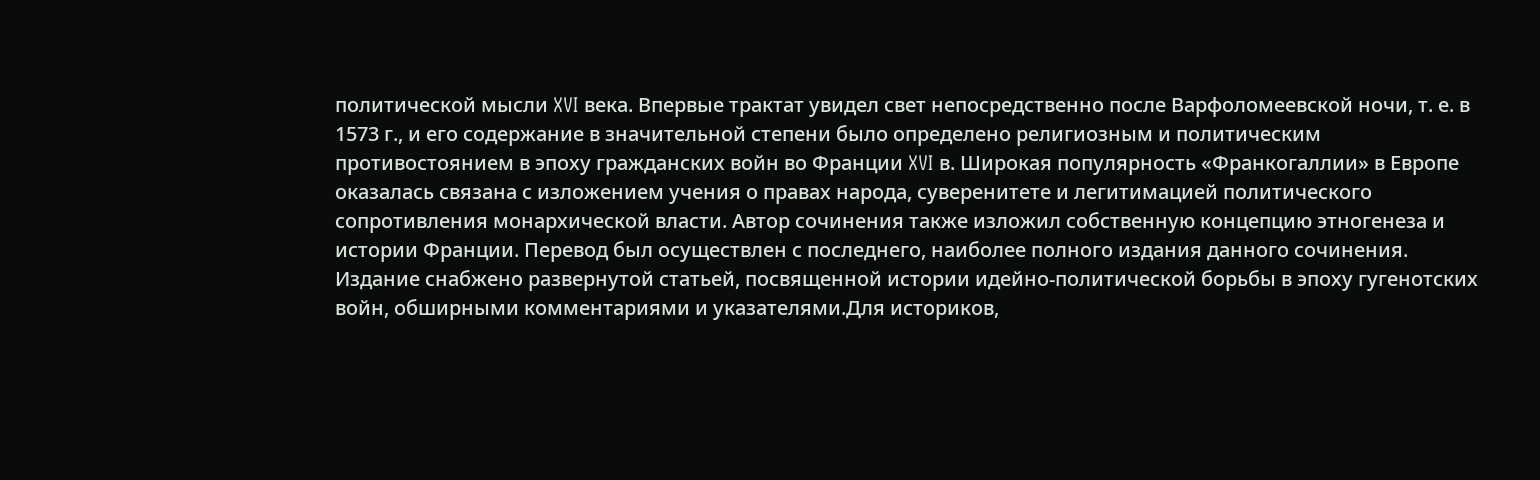политической мысли XVI века. Впервые трактат увидел свет непосредственно после Варфоломеевской ночи, т. е. в 1573 г., и его содержание в значительной степени было определено религиозным и политическим противостоянием в эпоху гражданских войн во Франции XVI в. Широкая популярность «Франкогаллии» в Европе оказалась связана с изложением учения о правах народа, суверенитете и легитимацией политического сопротивления монархической власти. Автор сочинения также изложил собственную концепцию этногенеза и истории Франции. Перевод был осуществлен с последнего, наиболее полного издания данного сочинения. Издание снабжено развернутой статьей, посвященной истории идейно-политической борьбы в эпоху гугенотских войн, обширными комментариями и указателями.Для историков,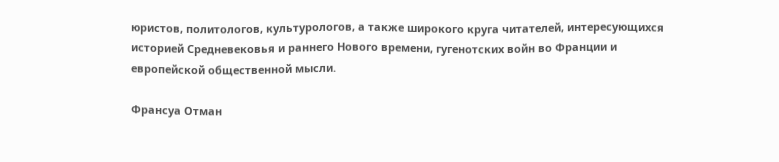юристов, политологов, культурологов, а также широкого круга читателей, интересующихся историей Средневековья и раннего Нового времени, гугенотских войн во Франции и европейской общественной мысли.

Франсуа Отман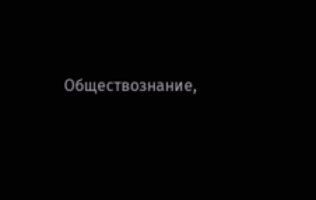Обществознание,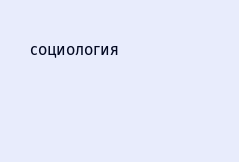социология